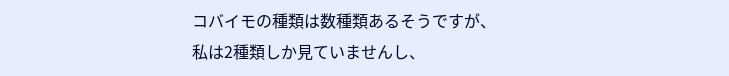コバイモの種類は数種類あるそうですが、
私は2種類しか見ていませんし、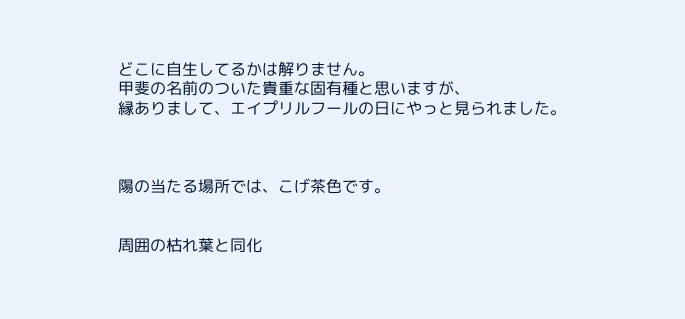どこに自生してるかは解りません。
甲斐の名前のついた貴重な固有種と思いますが、
縁ありまして、エイプリルフールの日にやっと見られました。



陽の当たる場所では、こげ茶色です。


周囲の枯れ葉と同化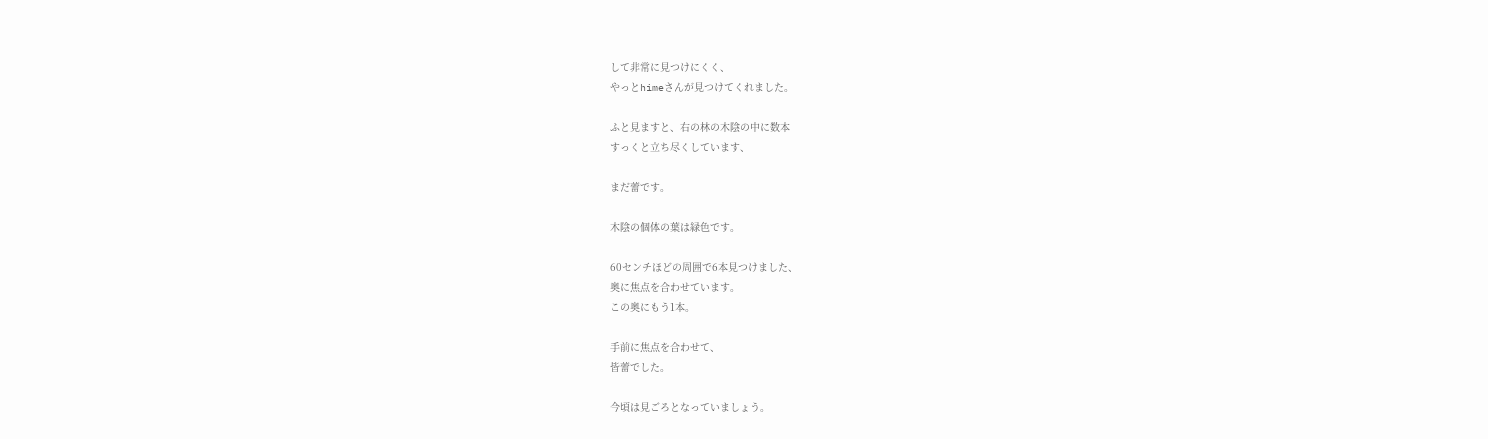して非常に見つけにくく、
やっとhimeさんが見つけてくれました。

ふと見ますと、右の林の木陰の中に数本
すっくと立ち尽くしています、

まだ蕾です。

木陰の個体の葉は緑色です。

60センチほどの周囲で6本見つけました、
奥に焦点を合わせています。
この奥にもう1本。

手前に焦点を合わせて、
皆蕾でした。

今頃は見ごろとなっていましょう。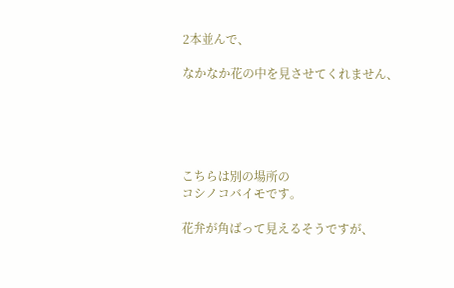2本並んで、

なかなか花の中を見させてくれません、





こちらは別の場所の
コシノコバイモです。

花弁が角ばって見えるそうですが、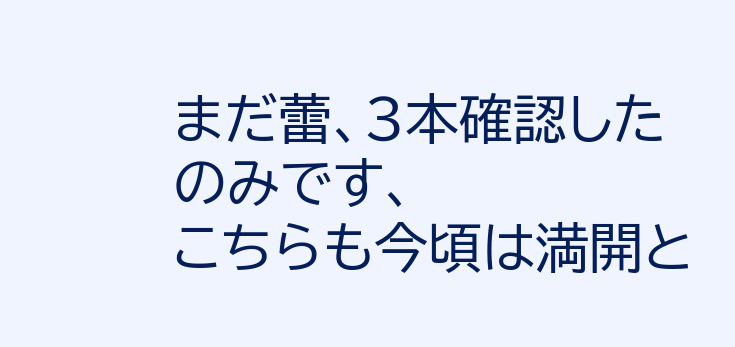まだ蕾、3本確認したのみです、
こちらも今頃は満開と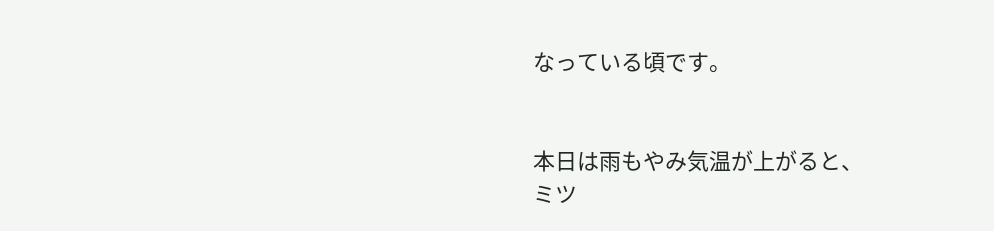なっている頃です。


本日は雨もやみ気温が上がると、
ミツ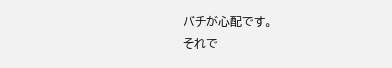バチが心配です。
それで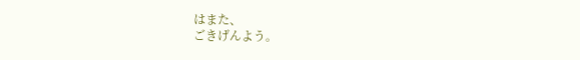はまた、
ごきげんよう。